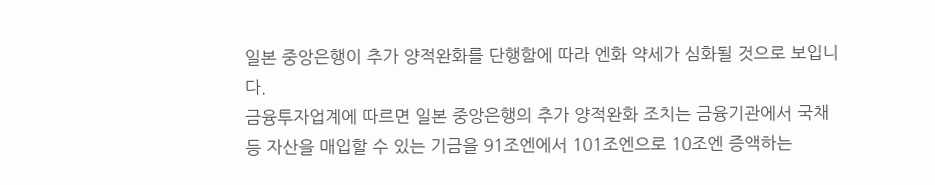일본 중앙은행이 추가 양적완화를 단행함에 따라 엔화 약세가 심화될 것으로 보입니다.
금융투자업계에 따르면 일본 중앙은행의 추가 양적완화 조치는 금융기관에서 국채 등 자산을 매입할 수 있는 기금을 91조엔에서 101조엔으로 10조엔 증액하는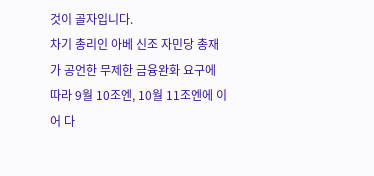것이 골자입니다.
차기 총리인 아베 신조 자민당 총재가 공언한 무제한 금융완화 요구에 따라 9월 10조엔, 10월 11조엔에 이어 다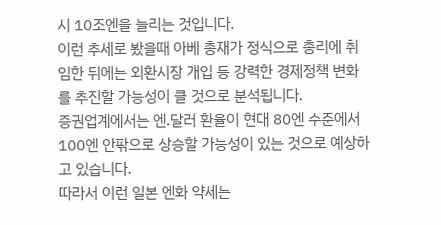시 10조엔을 늘리는 것입니다.
이런 추세로 봤을때 아베 총재가 정식으로 총리에 취임한 뒤에는 외환시장 개입 등 강력한 경제정책 변화를 추진할 가능성이 클 것으로 분석됩니다.
증권업계에서는 엔.달러 환율이 현대 80엔 수준에서 100엔 안팎으로 상승할 가능성이 있는 것으로 예상하고 있습니다.
따라서 이런 일본 엔화 약세는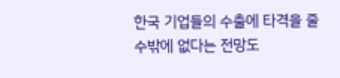한국 기업들의 수출에 타격을 줄 수밖에 없다는 전망도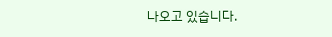나오고 있습니다.